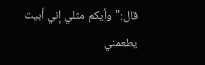قال:"وأيكم مثلي إني أبيت يطعمني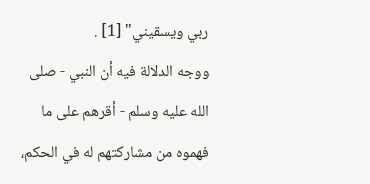ربي ويسقيني" [1] .
ووجه الدلالة فيه أن النبي - صلى الله عليه وسلم - أقرهم على ما فهموه من مشاركتهم له في الحكم،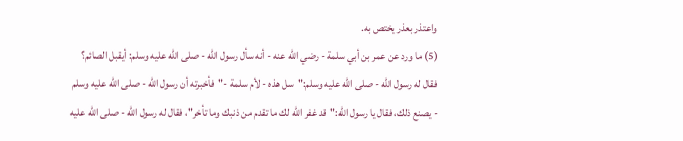واعتذر بعذر يختص به.
(5) ما ورد عن عمر بن أبي سلمة - رضي الله عنه - أنه سأل رسول الله - صلى الله عليه وسلم: أيقبل الصائم؟ فقال له رسول الله - صلى الله عليه وسلم:"سل هذه - لأم سلمة -"فأخبرته أن رسول الله - صلى الله عليه وسلم - يصنع ذلك، فقال يا رسول الله:"قد غفر الله لك ما تقدم من ذنبك وما تأخر"، فقال له رسول الله - صلى الله عليه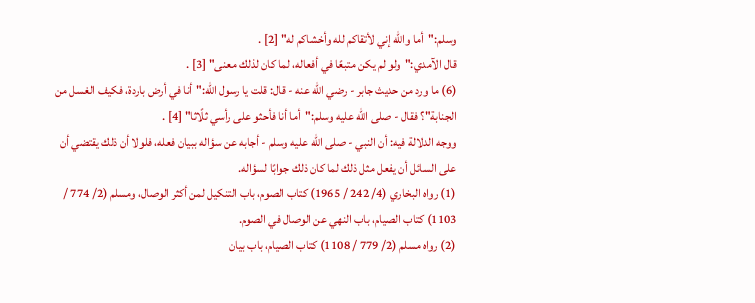وسلم:"أما والله إني لأتقاكم لله وأخشاكم له" [2] .
قال الآمدي:"ولو لم يكن متبعًا في أفعاله، لما كان لذلك معنى" [3] .
(6) ما ورد من حديث جابر - رضي الله عنه - قال: قلت يا رسول الله:"أنا في أرض باردة، فكيف الغسل من الجنابة"؟ فقال - صلى الله عليه وسلم:"أما أنا فأحثو على رأسي ثلًاثا" [4] .
ووجه الدلالة فيه: أن النبي - صلى الله عليه وسلم - أجابه عن سؤاله ببيان فعله، فلولا أن ذلك يقتضي أن على السائل أن يفعل مثل ذلك لما كان ذلك جوابًا لسؤاله.
(1) رواه البخاري (4/ 242 / 1965) كتاب الصوم، باب التنكيل لمن أكثر الوصال، ومسلم (2/ 774 / 1103) كتاب الصيام، باب النهي عن الوصال في الصوم.
(2) رواه مسلم (2/ 779 / 1108) كتاب الصيام، باب بيان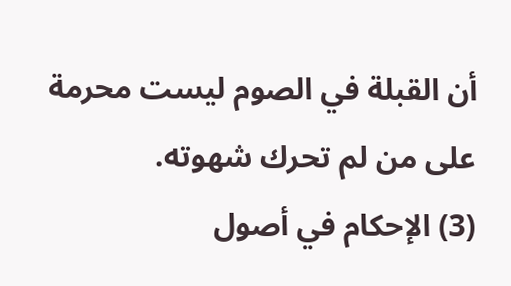أن القبلة في الصوم ليست محرمة على من لم تحرك شهوته.
(3) الإحكام في أصول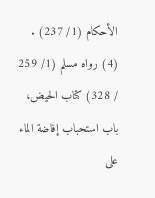الأحكام (1/ 237) .
(4) رواه مسلم (1/ 259 / 328) كتاب الحيض، باب استحباب إفاضة الماء على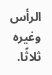الرأس وغيره ثلاثًا.